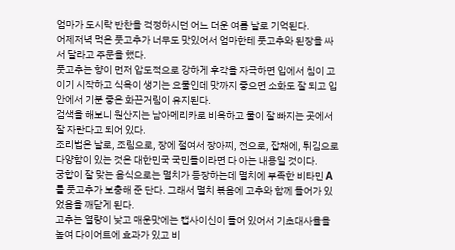엄마가 도시락 반찬을 걱정하시던 어느 더운 여름 날로 기억된다.
어제저녁 먹은 풋고추가 너무도 맛있어서 엄마한테 풋고추와 된장을 싸서 달라고 주문을 했다.
풋고추는 향이 먼저 압도적으로 강하게 후각을 자극하면 입에서 침이 고이기 시작하고 식욕이 생기는 요물인데 맛까지 좋으면 소화도 잘 되고 입 안에서 기분 좋은 화끈거림이 유지된다.
검색을 해보니 원산지는 남아메리카로 비옥하고 물이 잘 빠지는 곳에서 잘 자란다고 되어 있다.
조리법은 날로, 조림으로, 장에 절여서 장아찌, 전으로, 잡채에, 튀김으로 다양함이 있는 것은 대한민국 국민들이라면 다 아는 내용일 것이다.
궁합이 잘 맞는 음식으로는 멸치가 등장하는데 멸치에 부족한 비타민 A를 풋고추가 보충해 준 단다. 그래서 멸치 볶음에 고추와 함께 들어가 있었음을 깨닫게 된다.
고추는 열량이 낮고 매운맛에는 캡사이신이 들어 있어서 기초대사율을 높여 다이어트에 효과가 있고 비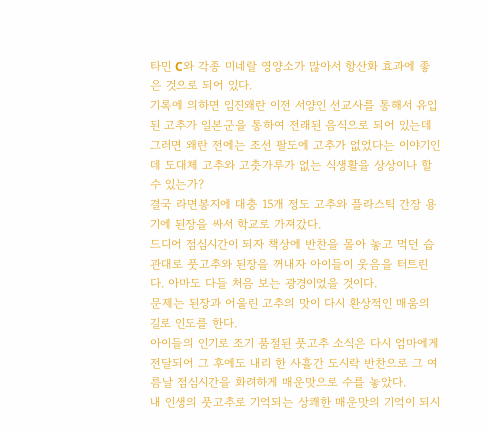타민 C와 각종 미네랄 영양소가 많아서 항산화 효과에 좋은 것으로 되어 있다.
기록에 의하면 임진왜란 이전 서양인 선교사를 통해서 유입된 고추가 일본군을 통하여 전래된 음식으로 되어 있는데 그러면 왜란 전에는 조선 팔도에 고추가 없었다는 이야기인데 도대체 고추와 고춧가루가 없는 식생활을 상상이나 할 수 있는가?
결국 라면봉지에 대충 15개 정도 고추와 플라스틱 간장 용기에 된장을 싸서 학교로 가져갔다.
드디어 점심시간이 되자 책상에 반찬을 몰아 놓고 먹던 습관대로 풋고추와 된장을 꺼내자 아이들이 웃음을 터트린다. 아마도 다들 처음 보는 광경이었을 것이다.
문제는 된장과 어울린 고추의 맛이 다시 환상적인 매움의 길로 인도를 한다.
아이들의 인기로 조기 품절된 풋고추 소식은 다시 엄마에게 전달되어 그 후에도 내리 한 사흘간 도시락 반찬으로 그 여름날 점심시간을 화려하게 매운맛으로 수를 놓았다.
내 인생의 풋고추로 기억되는 상쾌한 매운맛의 기억이 되시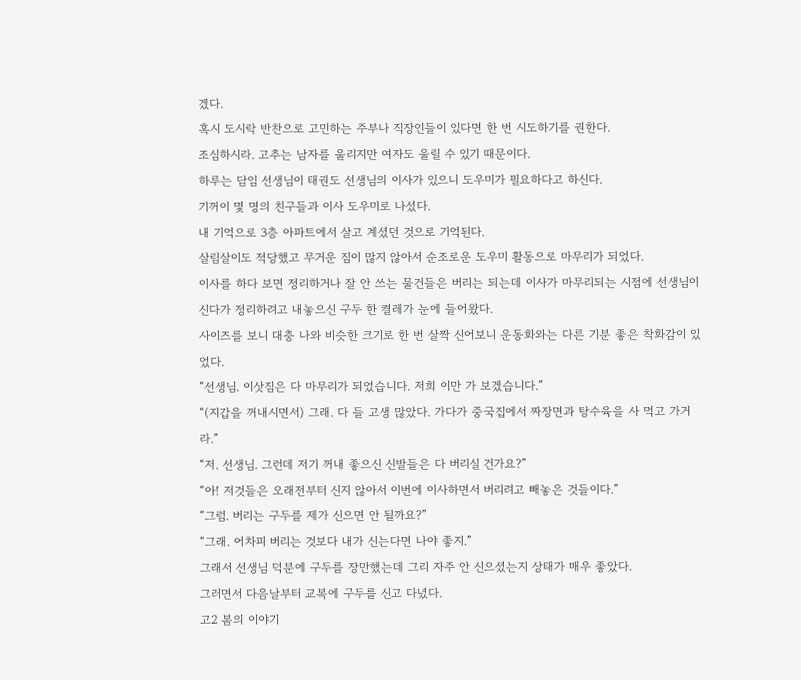겠다.
혹시 도시락 반찬으로 고민하는 주부나 직장인들이 있다면 한 번 시도하기를 권한다.
조심하시라. 고추는 남자를 울리지만 여자도 울릴 수 있기 때문이다.
하루는 담임 선생님이 태권도 선생님의 이사가 있으니 도우미가 필요하다고 하신다.
기꺼이 몇 명의 친구들과 이사 도우미로 나섰다.
내 기억으로 3층 아파트에서 살고 계셨던 것으로 기억된다.
살림살이도 적당했고 무거운 짐이 많지 않아서 순조로운 도우미 활동으로 마무리가 되었다.
이사를 하다 보면 정리하거나 잘 안 쓰는 물건들은 버리는 되는데 이사가 마무리되는 시점에 선생님이 신다가 정리하려고 내놓으신 구두 한 켤레가 눈에 들어왔다.
사이즈를 보니 대충 나와 비슷한 크기로 한 번 살짝 신어보니 운동화와는 다른 기분 좋은 착화감이 있었다.
“선생님. 이삿짐은 다 마무리가 되었습니다. 저희 이만 가 보겠습니다.”
“(지갑을 꺼내시면서) 그래. 다 들 고생 많았다. 가다가 중국집에서 짜장면과 탕수육을 사 먹고 가거라.”
“저. 선생님. 그런데 저기 꺼내 좋으신 신발들은 다 버리실 건가요?”
“아! 저것들은 오래전부터 신지 않아서 이번에 이사하면서 버리려고 빼놓은 것들이다.”
“그럼. 버리는 구두를 제가 신으면 안 될까요?”
“그래. 어차피 버리는 것보다 내가 신는다면 나야 좋지.”
그래서 선생님 덕분에 구두를 장만했는데 그리 자주 안 신으셨는지 상태가 매우 좋았다.
그러면서 다음날부터 교복에 구두를 신고 다녔다.
고2 봄의 이야기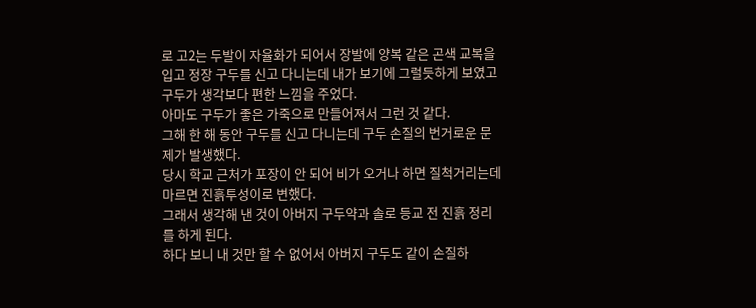로 고2는 두발이 자율화가 되어서 장발에 양복 같은 곤색 교복을 입고 정장 구두를 신고 다니는데 내가 보기에 그럴듯하게 보였고 구두가 생각보다 편한 느낌을 주었다.
아마도 구두가 좋은 가죽으로 만들어져서 그런 것 같다.
그해 한 해 동안 구두를 신고 다니는데 구두 손질의 번거로운 문제가 발생했다.
당시 학교 근처가 포장이 안 되어 비가 오거나 하면 질척거리는데 마르면 진흙투성이로 변했다.
그래서 생각해 낸 것이 아버지 구두약과 솔로 등교 전 진흙 정리를 하게 된다.
하다 보니 내 것만 할 수 없어서 아버지 구두도 같이 손질하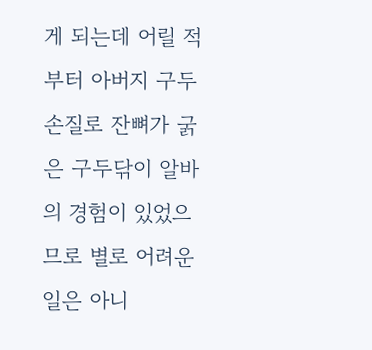게 되는데 어릴 적부터 아버지 구두 손질로 잔뼈가 굵은 구두닦이 알바의 경험이 있었으므로 별로 어려운 일은 아니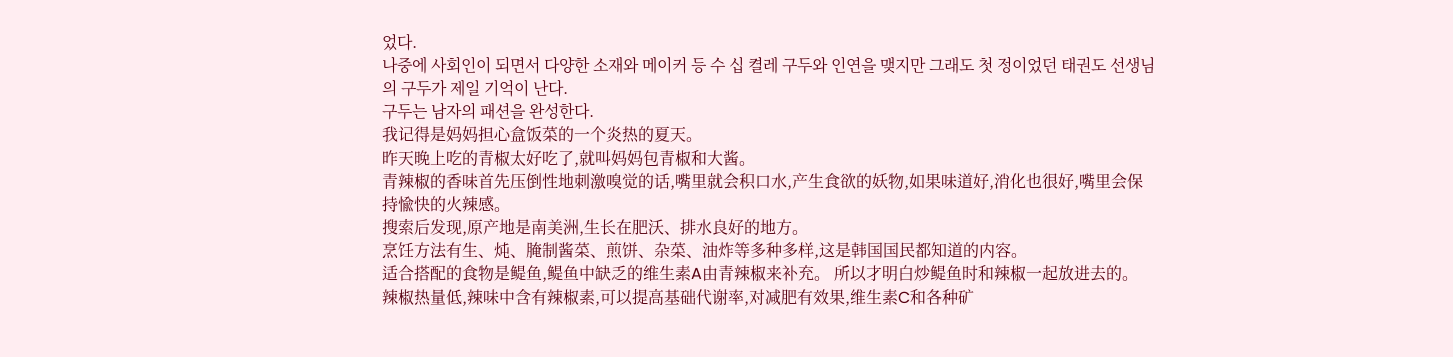었다.
나중에 사회인이 되면서 다양한 소재와 메이커 등 수 십 켤레 구두와 인연을 맺지만 그래도 첫 정이었던 태권도 선생님의 구두가 제일 기억이 난다.
구두는 남자의 패션을 완성한다.
我记得是妈妈担心盒饭菜的一个炎热的夏天。
昨天晚上吃的青椒太好吃了,就叫妈妈包青椒和大酱。
青辣椒的香味首先压倒性地刺激嗅觉的话,嘴里就会积口水,产生食欲的妖物,如果味道好,消化也很好,嘴里会保持愉快的火辣感。
搜索后发现,原产地是南美洲,生长在肥沃、排水良好的地方。
烹饪方法有生、炖、腌制酱菜、煎饼、杂菜、油炸等多种多样,这是韩国国民都知道的内容。
适合搭配的食物是鳀鱼,鳀鱼中缺乏的维生素A由青辣椒来补充。 所以才明白炒鳀鱼时和辣椒一起放进去的。
辣椒热量低,辣味中含有辣椒素,可以提高基础代谢率,对减肥有效果,维生素C和各种矿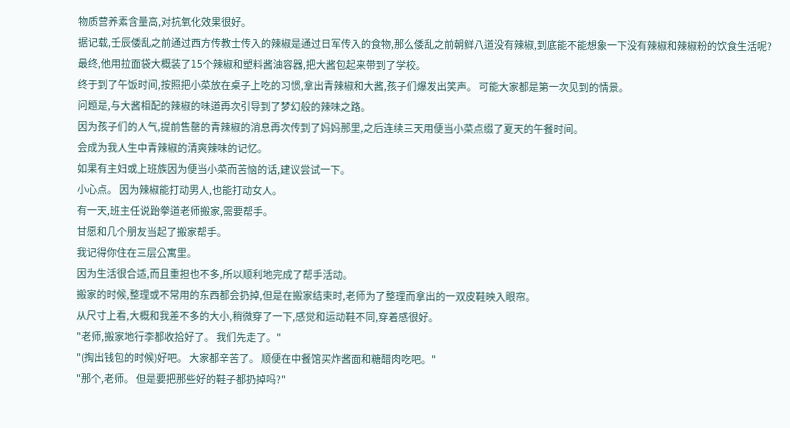物质营养素含量高,对抗氧化效果很好。
据记载,壬辰倭乱之前通过西方传教士传入的辣椒是通过日军传入的食物,那么倭乱之前朝鲜八道没有辣椒,到底能不能想象一下没有辣椒和辣椒粉的饮食生活呢?
最终,他用拉面袋大概装了15个辣椒和塑料酱油容器,把大酱包起来带到了学校。
终于到了午饭时间,按照把小菜放在桌子上吃的习惯,拿出青辣椒和大酱,孩子们爆发出笑声。 可能大家都是第一次见到的情景。
问题是,与大酱相配的辣椒的味道再次引导到了梦幻般的辣味之路。
因为孩子们的人气,提前售罄的青辣椒的消息再次传到了妈妈那里,之后连续三天用便当小菜点缀了夏天的午餐时间。
会成为我人生中青辣椒的清爽辣味的记忆。
如果有主妇或上班族因为便当小菜而苦恼的话,建议尝试一下。
小心点。 因为辣椒能打动男人,也能打动女人。
有一天,班主任说跆拳道老师搬家,需要帮手。
甘愿和几个朋友当起了搬家帮手。
我记得你住在三层公寓里。
因为生活很合适,而且重担也不多,所以顺利地完成了帮手活动。
搬家的时候,整理或不常用的东西都会扔掉,但是在搬家结束时,老师为了整理而拿出的一双皮鞋映入眼帘。
从尺寸上看,大概和我差不多的大小,稍微穿了一下,感觉和运动鞋不同,穿着感很好。
"老师,搬家地行李都收拾好了。 我们先走了。"
"(掏出钱包的时候)好吧。 大家都辛苦了。 顺便在中餐馆买炸酱面和糖醋肉吃吧。"
"那个,老师。 但是要把那些好的鞋子都扔掉吗?"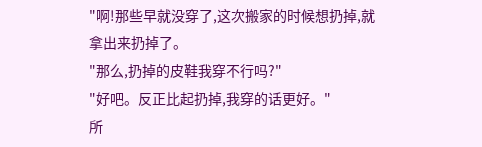"啊!那些早就没穿了,这次搬家的时候想扔掉,就拿出来扔掉了。
"那么,扔掉的皮鞋我穿不行吗?"
"好吧。反正比起扔掉,我穿的话更好。"
所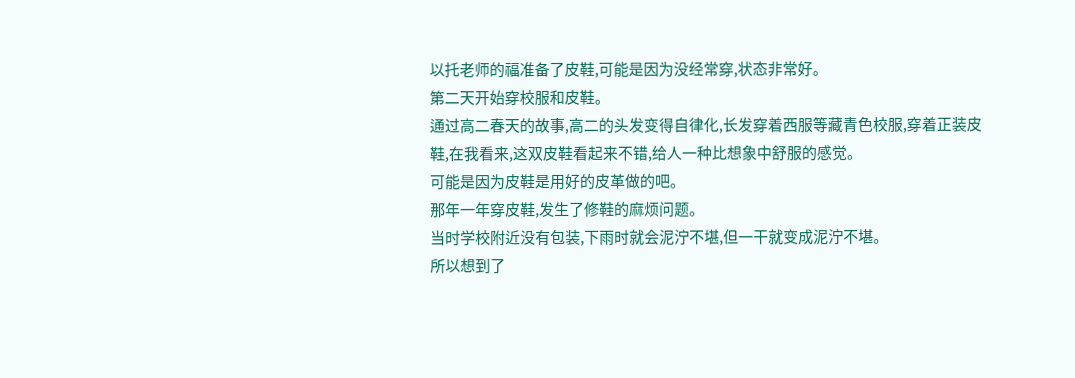以托老师的福准备了皮鞋,可能是因为没经常穿,状态非常好。
第二天开始穿校服和皮鞋。
通过高二春天的故事,高二的头发变得自律化,长发穿着西服等藏青色校服,穿着正装皮鞋,在我看来,这双皮鞋看起来不错,给人一种比想象中舒服的感觉。
可能是因为皮鞋是用好的皮革做的吧。
那年一年穿皮鞋,发生了修鞋的麻烦问题。
当时学校附近没有包装,下雨时就会泥泞不堪,但一干就变成泥泞不堪。
所以想到了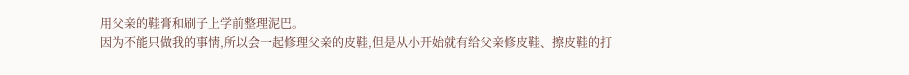用父亲的鞋膏和刷子上学前整理泥巴。
因为不能只做我的事情,所以会一起修理父亲的皮鞋,但是从小开始就有给父亲修皮鞋、擦皮鞋的打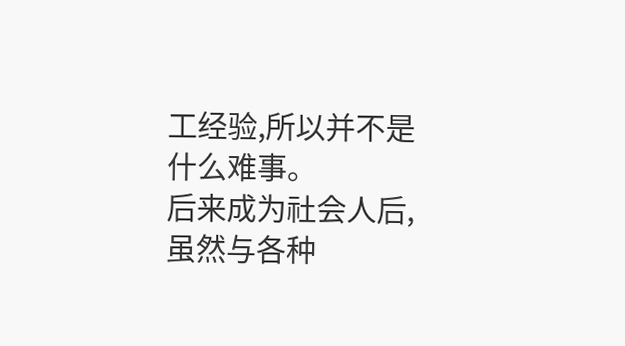工经验,所以并不是什么难事。
后来成为社会人后,虽然与各种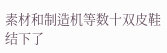素材和制造机等数十双皮鞋结下了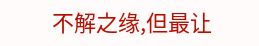不解之缘,但最让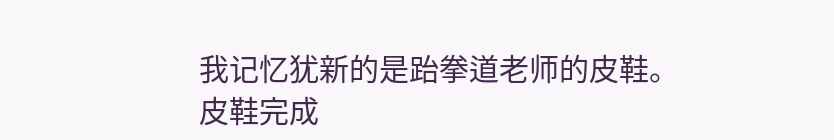我记忆犹新的是跆拳道老师的皮鞋。
皮鞋完成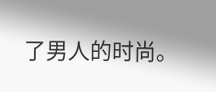了男人的时尚。